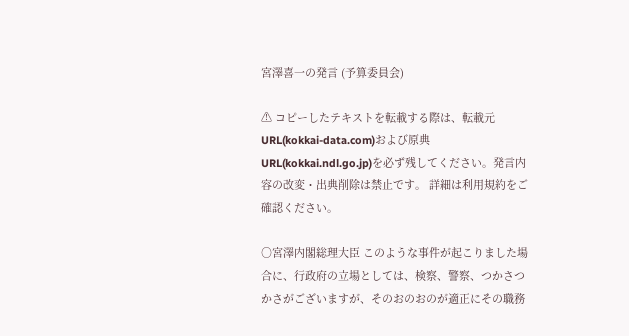宮澤喜一の発言 (予算委員会)

⚠ コピーしたテキストを転載する際は、転載元URL(kokkai-data.com)および原典URL(kokkai.ndl.go.jp)を必ず残してください。発言内容の改変・出典削除は禁止です。 詳細は利用規約をご確認ください。

○宮澤内閣総理大臣 このような事件が起こりました場合に、行政府の立場としては、検察、警察、つかさつかさがございますが、そのおのおのが適正にその職務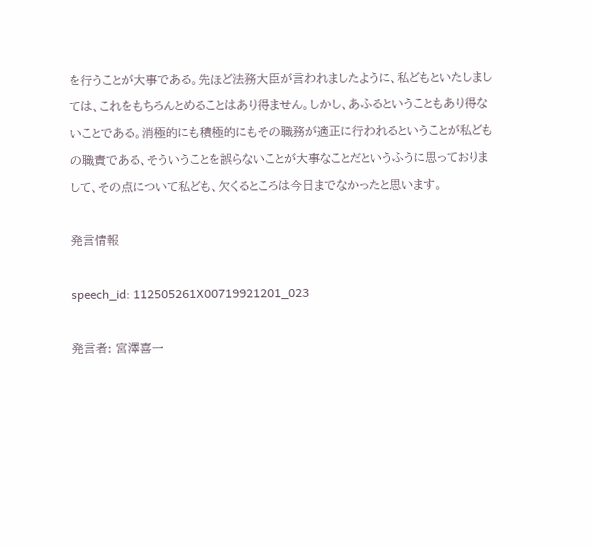を行うことが大事である。先ほど法務大臣が言われましたように、私どもといたしましては、これをもちろんとめることはあり得ません。しかし、あふるということもあり得ないことである。消極的にも積極的にもその職務が適正に行われるということが私どもの職責である、そういうことを誤らないことが大事なことだというふうに思っておりまして、その点について私ども、欠くるところは今日までなかったと思います。

発言情報

speech_id: 112505261X00719921201_023

発言者: 宮澤喜一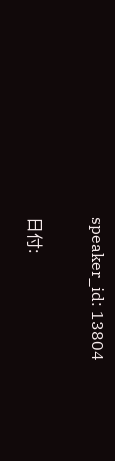speaker_id: 13804

日付: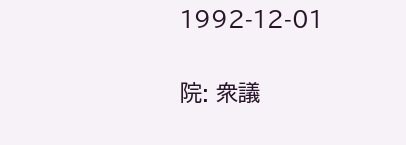1992-12-01

院: 衆議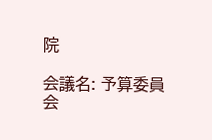院

会議名: 予算委員会